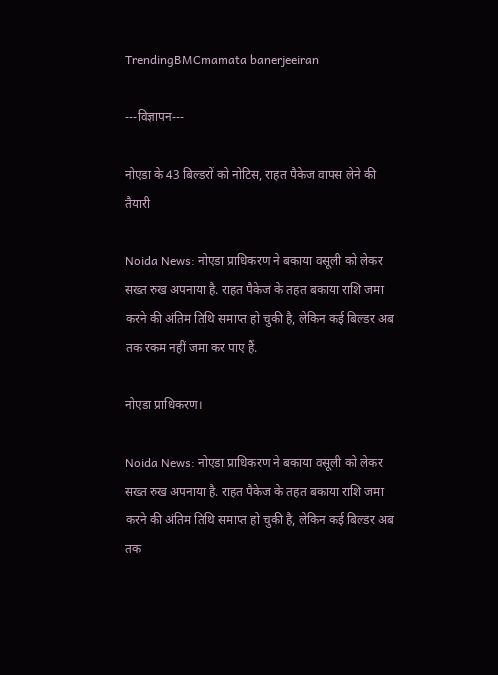TrendingBMCmamata banerjeeiran

---विज्ञापन---

नोएडा के 43 बिल्डरों को नोटिस, राहत पैकेज वापस लेने की तैयारी

Noida News: नोएडा प्राधिकरण ने बकाया वसूली को लेकर सख्त रुख अपनाया है. राहत पैकेज के तहत बकाया राशि जमा करने की अंतिम तिथि समाप्त हो चुकी है, लेकिन कई बिल्डर अब तक रकम नहीं जमा कर पाए हैं.

नोएडा प्राधिकरण।

Noida News: नोएडा प्राधिकरण ने बकाया वसूली को लेकर सख्त रुख अपनाया है. राहत पैकेज के तहत बकाया राशि जमा करने की अंतिम तिथि समाप्त हो चुकी है, लेकिन कई बिल्डर अब तक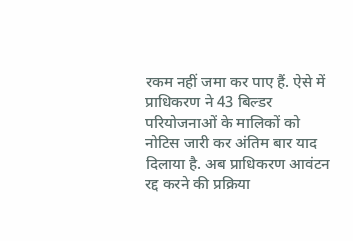रकम नहीं जमा कर पाए हैं. ऐसे में प्राधिकरण ने 43 बिल्डर परियोजनाओं के मालिकों को नोटिस जारी कर अंतिम बार याद दिलाया है. अब प्राधिकरण आवंटन रद्द करने की प्रक्रिया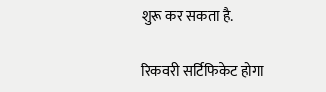शुरू कर सकता है.

रिकवरी सर्टिफिकेट होगा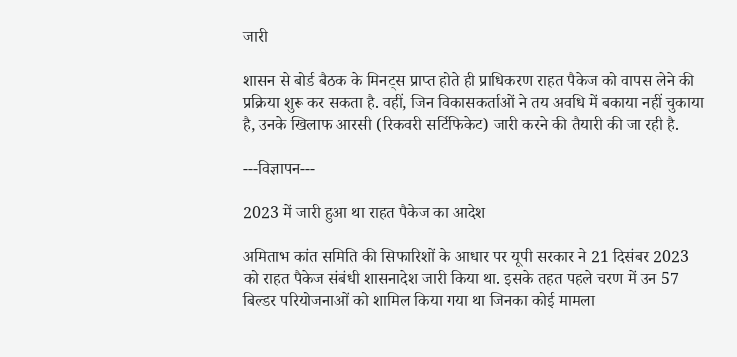जारी

शासन से बोर्ड बैठक के मिनट्स प्राप्त होते ही प्राधिकरण राहत पैकेज को वापस लेने की प्रक्रिया शुरू कर सकता है. वहीं, जिन विकासकर्ताओं ने तय अवधि में बकाया नहीं चुकाया है, उनके खिलाफ आरसी (रिकवरी सर्टिफिकेट) जारी करने की तैयारी की जा रही है.

---विज्ञापन---

2023 में जारी हुआ था राहत पैकेज का आदेश

अमिताभ कांत समिति की सिफारिशों के आधार पर यूपी सरकार ने 21 दिसंबर 2023 को राहत पैकेज संबंधी शासनादेश जारी किया था. इसके तहत पहले चरण में उन 57 बिल्डर परियोजनाओं को शामिल किया गया था जिनका कोई मामला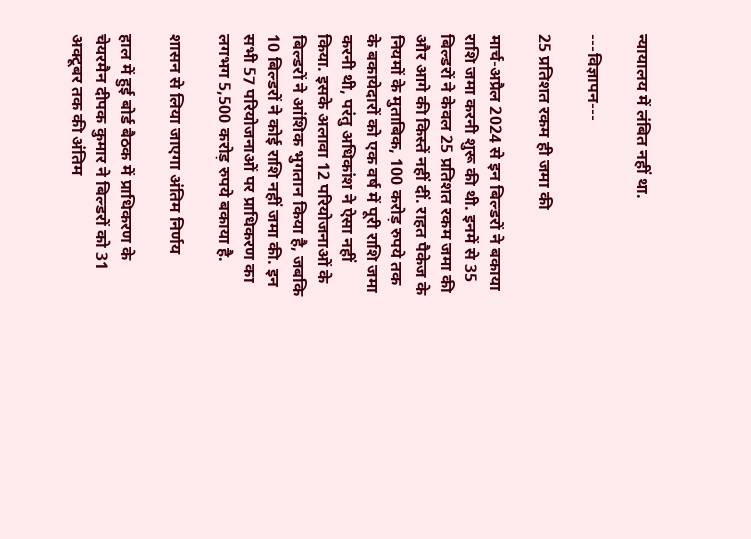न्यायालय में लंबित नहीं था.

---विज्ञापन---

25 प्रतिशत रकम ही जमा की

मार्च-अप्रैल 2024 से इन बिल्डरों ने बकाया राशि जमा करनी शुरू की थी. इनमें से 35 बिल्डरों ने केवल 25 प्रतिशत रकम जमा की और आगे की किस्तें नहीं दीं. राहत पैकेज के नियमों के मुताबिक, 100 करोड़ रुपये तक के बकायेदारों को एक वर्ष में पूरी राशि जमा करनी थी, परंतु अधिकांश ने ऐसा नहीं किया. इसके अलावा 12 परियोजनाओं के बिल्डरों ने आंशिक भुगतान किया है, जबकि 10 बिल्डरों ने कोई राशि नहीं जमा की. इन सभी 57 परियोजनाओं पर प्राधिकरण का लगभग 5,500 करोड़ रुपये बकाया है.

शासन से लिया जाएगा अंतिम निर्णय

हाल में हुई बोर्ड बैठक में प्राधिकरण के चेयरमैन दीपक कुमार ने बिल्डरों को 31 अक्टूबर तक की अंतिम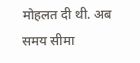मोहलत दी थी. अब समय सीमा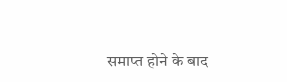समाप्त होने के बाद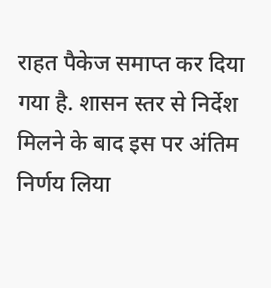राहत पैकेज समाप्त कर दिया गया है. शासन स्तर से निर्देश मिलने के बाद इस पर अंतिम निर्णय लिया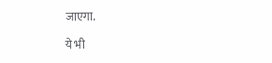जाएगा.

ये भी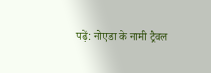पढ़ें: नोएडा के नामी ट्रैवल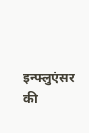इन्फ्लुएंसर की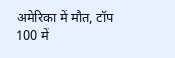अमेरिका में मौत, टॉप 100 में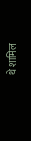थे शामिल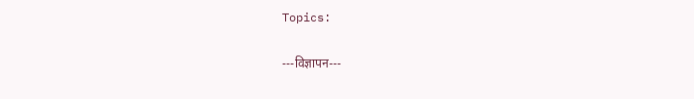Topics:

---विज्ञापन---